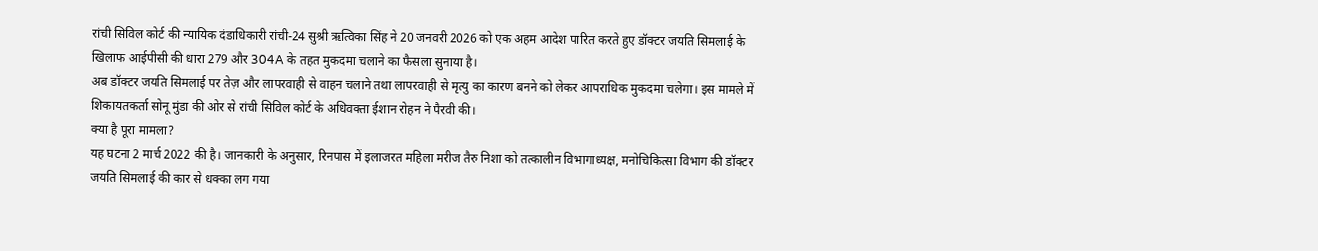रांची सिविल कोर्ट की न्यायिक दंडाधिकारी रांची-24 सुश्री ऋत्विका सिंह ने 20 जनवरी 2026 को एक अहम आदेश पारित करते हुए डॉक्टर जयति सिमलाई के खिलाफ आईपीसी की धारा 279 और 304A के तहत मुकदमा चलाने का फैसला सुनाया है।
अब डॉक्टर जयति सिमलाई पर तेज़ और लापरवाही से वाहन चलाने तथा लापरवाही से मृत्यु का कारण बनने को लेकर आपराधिक मुकदमा चलेगा। इस मामले में शिकायतकर्ता सोनू मुंडा की ओर से रांची सिविल कोर्ट के अधिवक्ता ईशान रोहन ने पैरवी की।
क्या है पूरा मामला?
यह घटना 2 मार्च 2022 की है। जानकारी के अनुसार, रिनपास में इलाजरत महिला मरीज तैरु निशा को तत्कालीन विभागाध्यक्ष, मनोचिकित्सा विभाग की डॉक्टर जयति सिमलाई की कार से धक्का लग गया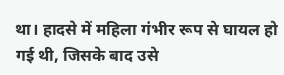था। हादसे में महिला गंभीर रूप से घायल हो गई थी, जिसके बाद उसे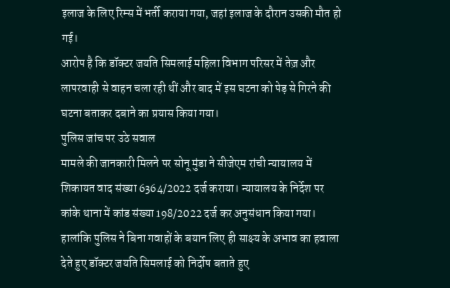इलाज के लिए रिम्स में भर्ती कराया गया, जहां इलाज के दौरान उसकी मौत हो गई।
आरोप है कि डॉक्टर जयति सिमलाई महिला विभाग परिसर में तेज़ और लापरवाही से वाहन चला रही थीं और बाद में इस घटना को पेड़ से गिरने की घटना बताकर दबाने का प्रयास किया गया।
पुलिस जांच पर उठे सवाल
मामले की जानकारी मिलने पर सोनू मुंडा ने सीजेएम रांची न्यायालय में शिकायत वाद संख्या 6364/2022 दर्ज कराया। न्यायालय के निर्देश पर कांके थाना में कांड संख्या 198/2022 दर्ज कर अनुसंधान किया गया।
हालांकि पुलिस ने बिना गवाहों के बयान लिए ही साक्ष्य के अभाव का हवाला देते हुए डॉक्टर जयति सिमलाई को निर्दोष बताते हुए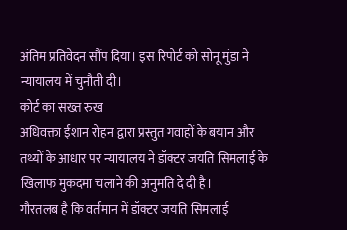अंतिम प्रतिवेदन सौंप दिया। इस रिपोर्ट को सोनू मुंडा ने न्यायालय में चुनौती दी।
कोर्ट का सख्त रुख
अधिवक्ता ईशान रोहन द्वारा प्रस्तुत गवाहों के बयान और तथ्यों के आधार पर न्यायालय ने डॉक्टर जयति सिमलाई के खिलाफ मुकदमा चलाने की अनुमति दे दी है।
गौरतलब है कि वर्तमान में डॉक्टर जयति सिमलाई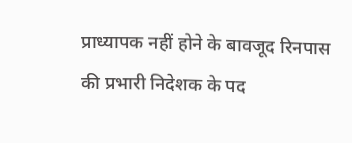प्राध्यापक नहीं होने के बावजूद रिनपास की प्रभारी निदेशक के पद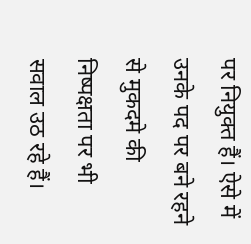पर नियुक्त हैं। ऐसे में उनके पद पर बने रहने से मुकदमे की निष्पक्षता पर भी सवाल उठ रहे हैं।